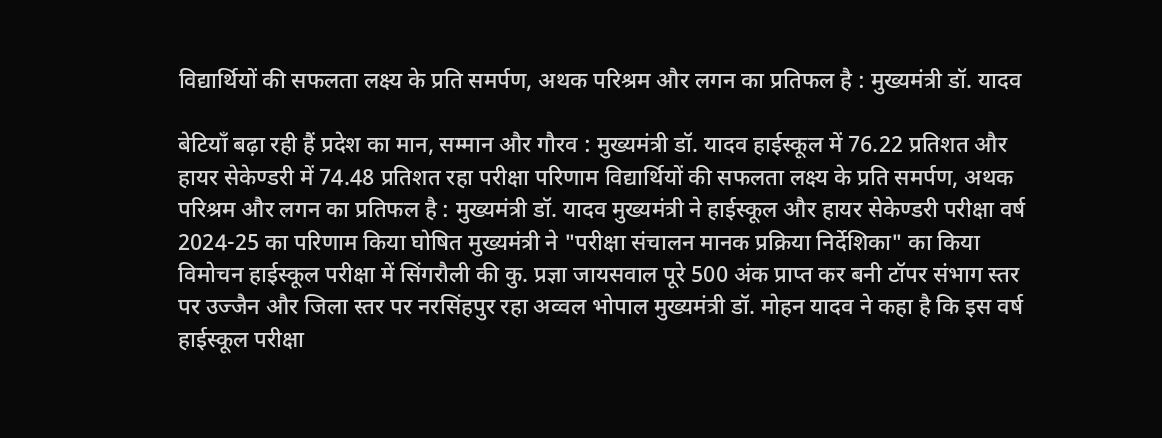विद्यार्थियों की सफलता लक्ष्य के प्रति समर्पण, अथक परिश्रम और लगन का प्रतिफल है : मुख्यमंत्री डॉ. यादव

बेटियाँ बढ़ा रही हैं प्रदेश का मान, सम्मान और गौरव : मुख्यमंत्री डॉ. यादव हाईस्कूल में 76.22 प्रतिशत और हायर सेकेण्डरी में 74.48 प्रतिशत रहा परीक्षा परिणाम विद्यार्थियों की सफलता लक्ष्य के प्रति समर्पण, अथक परिश्रम और लगन का प्रतिफल है : मुख्यमंत्री डॉ. यादव मुख्यमंत्री ने हाईस्कूल और हायर सेकेण्डरी परीक्षा वर्ष 2024-25 का परिणाम किया घोषित मुख्यमंत्री ने "परीक्षा संचालन मानक प्रक्रिया निर्देशिका" का किया विमोचन हाईस्कूल परीक्षा में सिंगरौली की कु. प्रज्ञा जायसवाल पूरे 500 अंक प्राप्त कर बनी टॉपर संभाग स्तर पर उज्जैन और जिला स्तर पर नरसिंहपुर रहा अव्वल भोपाल मुख्यमंत्री डॉ. मोहन यादव ने कहा है कि इस वर्ष हाईस्कूल परीक्षा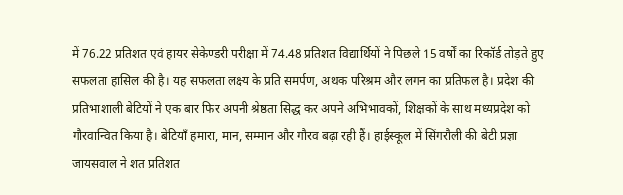में 76.22 प्रतिशत एवं हायर सेकेण्डरी परीक्षा में 74.48 प्रतिशत विद्यार्थियों ने पिछले 15 वर्षों का रिकॉर्ड तोड़ते हुए सफलता हासिल की है। यह सफलता लक्ष्य के प्रति समर्पण, अथक परिश्रम और लगन का प्रतिफल है। प्रदेश की प्रतिभाशाली बेटियों ने एक बार फिर अपनी श्रेष्ठता सिद्ध कर अपने अभिभावकों, शिक्षकों के साथ मध्यप्रदेश को गौरवान्वित किया है। बेटियाँ हमारा, मान, सम्मान और गौरव बढ़ा रही हैं। हाईस्कूल में सिंगरौली की बेटी प्रज्ञा जायसवाल ने शत प्रतिशत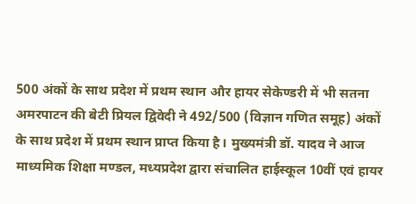500 अंकों के साथ प्रदेश में प्रथम स्थान और हायर सेकेण्डरी में भी सतना अमरपाटन की बेटी प्रियल द्विवेदी ने 492/500 (विज्ञान गणित समूह) अंकों के साथ प्रदेश में प्रथम स्थान प्राप्त किया है। मुख्यमंत्री डॉ. यादव ने आज माध्यमिक शिक्षा मण्डल, मध्यप्रदेश द्वारा संचालित हाईस्कूल 10वीं एवं हायर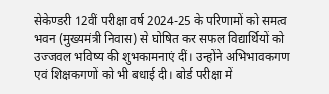सेकेण्डरी 12वीं परीक्षा वर्ष 2024-25 के परिणामों को समत्व भवन (मुख्यमंत्री निवास) से घोषित कर सफल विद्यार्थियों को उज्जवल भविष्य की शुभकामनाएं दीं। उन्होंने अभिभावकगण एवं शिक्षकगणों को भी बधाई दी। बोर्ड परीक्षा में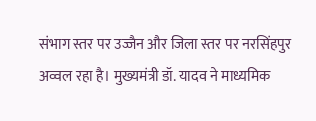संभाग स्तर पर उज्जैन और जिला स्तर पर नरसिंहपुर अव्वल रहा है। मुख्यमंत्री डॉ. यादव ने माध्यमिक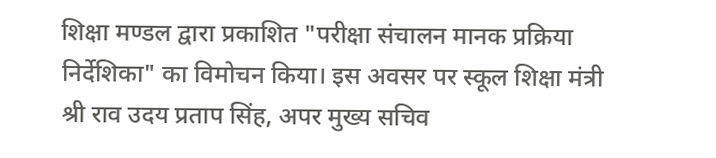शिक्षा मण्डल द्वारा प्रकाशित "परीक्षा संचालन मानक प्रक्रिया निर्देशिका" का विमोचन किया। इस अवसर पर स्कूल शिक्षा मंत्री श्री राव उदय प्रताप सिंह, अपर मुख्य सचिव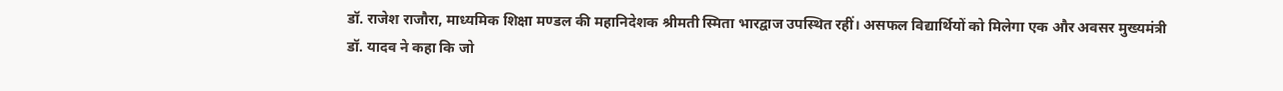डॉ. राजेश राजौरा, माध्यमिक शिक्षा मण्डल की महानिदेशक श्रीमती स्मिता भारद्वाज उपस्थित रहीं। असफल विद्यार्थियों को मिलेगा एक और अवसर मुख्यमंत्री डॉ. यादव ने कहा कि जो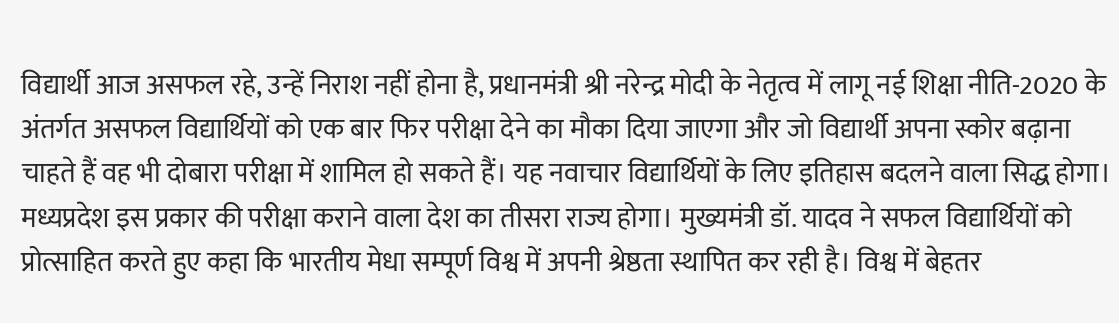विद्यार्थी आज असफल रहे, उन्हें निराश नहीं होना है, प्रधानमंत्री श्री नरेन्द्र मोदी के नेतृत्व में लागू नई शिक्षा नीति-2020 के अंतर्गत असफल विद्यार्थियों को एक बार फिर परीक्षा देने का मौका दिया जाएगा और जो विद्यार्थी अपना स्कोर बढ़ाना चाहते हैं वह भी दोबारा परीक्षा में शामिल हो सकते हैं। यह नवाचार विद्यार्थियों के लिए इतिहास बदलने वाला सिद्ध होगा। मध्यप्रदेश इस प्रकार की परीक्षा कराने वाला देश का तीसरा राज्य होगा। मुख्यमंत्री डॉ. यादव ने सफल विद्यार्थियों को प्रोत्साहित करते हुए कहा कि भारतीय मेधा सम्पूर्ण विश्व में अपनी श्रेष्ठता स्थापित कर रही है। विश्व में बेहतर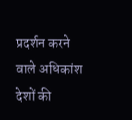प्रदर्शन करने वाले अधिकांश देशों की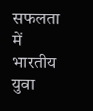सफलता में भारतीय युवा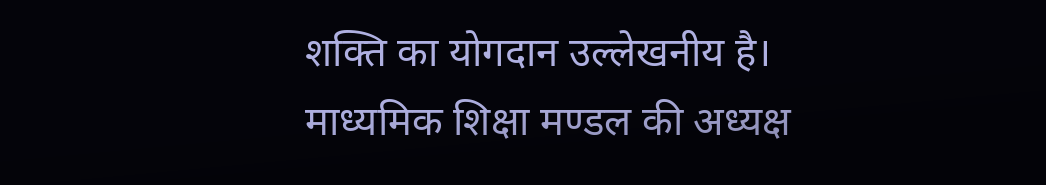शक्ति का योगदान उल्लेखनीय है। माध्यमिक शिक्षा मण्डल की अध्यक्ष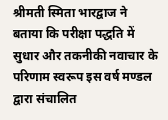श्रीमती स्मिता भारद्वाज ने बताया कि परीक्षा पद्धति में सुधार और तकनीकी नवाचार के परिणाम स्वरूप इस वर्ष मण्डल द्वारा संचालित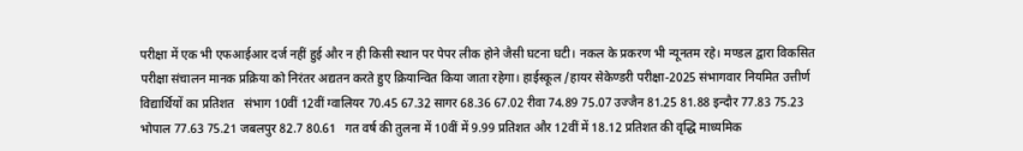परीक्षा में एक भी एफआईआर दर्ज नहीं हुई और न ही किसी स्थान पर पेपर लीक होने जैसी घटना घटी। नकल के प्रकरण भी न्यूनतम रहे। मण्डल द्वारा विकसित परीक्षा संचालन मानक प्रक्रिया को निरंतर अद्यतन करते हुए क्रियान्वित किया जाता रहेगा। हाईस्कूल /हायर सेकेण्डरी परीक्षा-2025 संभागवार नियमित उत्तीर्ण विद्यार्थियों का प्रतिशत   संभाग 10वीं 12वीं ग्वालियर 70.45 67.32 सागर 68.36 67.02 रीवा 74.89 75.07 उज्जैन 81.25 81.88 इन्दौर 77.83 75.23 भोपाल 77.63 75.21 जबलपुर 82.7 80.61   गत वर्ष की तुलना में 10वीं में 9.99 प्रतिशत और 12वीं में 18.12 प्रतिशत की वृद्धि माध्यमिक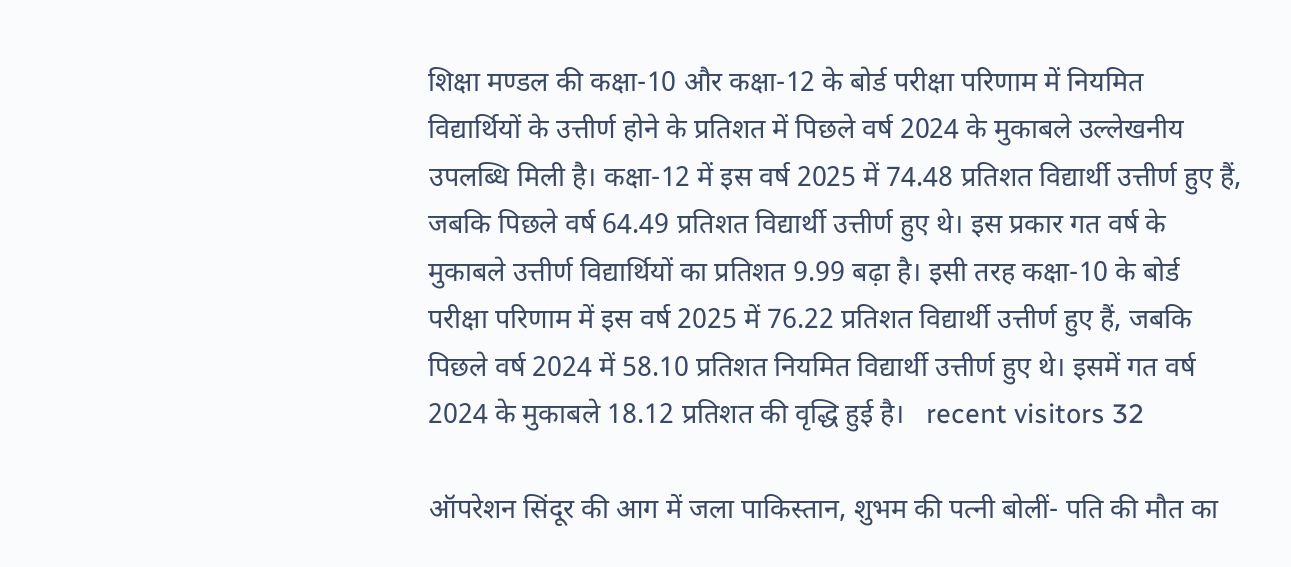शिक्षा मण्डल की कक्षा-10 और कक्षा-12 के बोर्ड परीक्षा परिणाम में नियमित विद्यार्थियों के उत्तीर्ण होने के प्रतिशत में पिछले वर्ष 2024 के मुकाबले उल्लेखनीय उपलब्धि मिली है। कक्षा-12 में इस वर्ष 2025 में 74.48 प्रतिशत विद्यार्थी उत्तीर्ण हुए हैं, जबकि पिछले वर्ष 64.49 प्रतिशत विद्यार्थी उत्तीर्ण हुए थे। इस प्रकार गत वर्ष के मुकाबले उत्तीर्ण विद्यार्थियों का प्रतिशत 9.99 बढ़ा है। इसी तरह कक्षा-10 के बोर्ड परीक्षा परिणाम में इस वर्ष 2025 में 76.22 प्रतिशत विद्यार्थी उत्तीर्ण हुए हैं, जबकि पिछले वर्ष 2024 में 58.10 प्रतिशत नियमित विद्यार्थी उत्तीर्ण हुए थे। इसमें गत वर्ष 2024 के मुकाबले 18.12 प्रतिशत की वृद्धि हुई है।   recent visitors 32

ऑपरेशन सिंदूर की आग में जला पाकिस्तान, शुभम की पत्नी बोलीं- पति की मौत का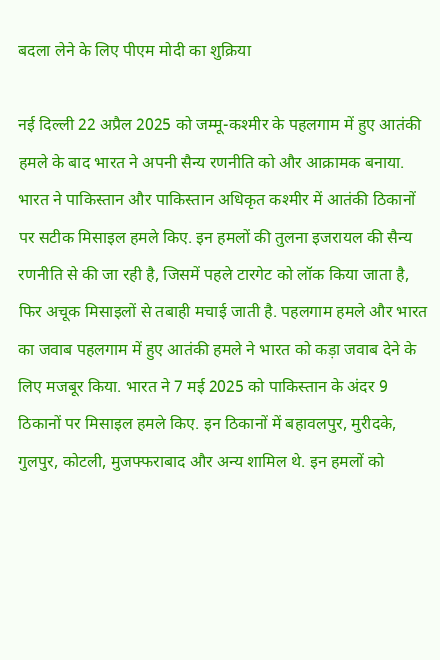बदला लेने के लिए पीएम मोदी का शुक्रिया

नई दिल्ली 22 अप्रैल 2025 को जम्मू-कश्मीर के पहलगाम में हुए आतंकी हमले के बाद भारत ने अपनी सैन्य रणनीति को और आक्रामक बनाया. भारत ने पाकिस्तान और पाकिस्तान अधिकृत कश्मीर में आतंकी ठिकानों पर सटीक मिसाइल हमले किए. इन हमलों की तुलना इजरायल की सैन्य रणनीति से की जा रही है, जिसमें पहले टारगेट को लॉक किया जाता है, फिर अचूक मिसाइलों से तबाही मचाई जाती है. पहलगाम हमले और भारत का जवाब पहलगाम में हुए आतंकी हमले ने भारत को कड़ा जवाब देने के लिए मजबूर किया. भारत ने 7 मई 2025 को पाकिस्तान के अंदर 9 ठिकानों पर मिसाइल हमले किए. इन ठिकानों में बहावलपुर, मुरीदके, गुलपुर, कोटली, मुजफ्फराबाद और अन्य शामिल थे. इन हमलों को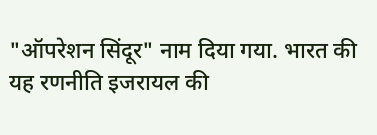"ऑपरेशन सिंदूर" नाम दिया गया. भारत की यह रणनीति इजरायल की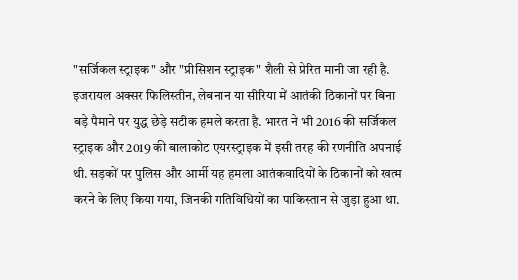"सर्जिकल स्ट्राइक" और "प्रीसिशन स्ट्राइक" शैली से प्रेरित मानी जा रही है. इजरायल अक्सर फिलिस्तीन, लेबनान या सीरिया में आतंकी ठिकानों पर बिना बड़े पैमाने पर युद्ध छेड़े सटीक हमले करता है. भारत ने भी 2016 की सर्जिकल स्ट्राइक और 2019 की बालाकोट एयरस्ट्राइक में इसी तरह की रणनीति अपनाई थी. सड़कों पर पुलिस और आर्मी यह हमला आतंकवादियों के ठिकानों को खत्म करने के लिए किया गया, जिनकी गतिविधियों का पाकिस्तान से जुड़ा हुआ था.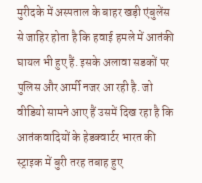मुरीदके में अस्पताल के बाहर खड़ी एंबुलेंस से जाहिर होता है कि हवाई हमले में आतंकी घायल भी हुए हैं. इसके अलावा सडकों पर पुलिस और आर्मी नजर आ रही है. जो वीडियो सामने आए हैं उसमें दिख रहा है कि आतंकवादियों के हेडक्वार्टर भारत की स्ट्राइक में बुरी तरह तबाह हुए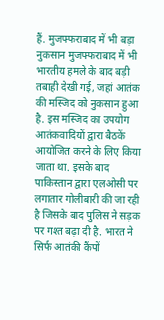हैं. मुजफ्फराबाद में भी बड़ा नुकसान मुजफ्फराबाद में भी भारतीय हमले के बाद बड़ी तबाही देखी गई, जहां आतंक की मस्जिद को नुकसान हुआ है. इस मस्जिद का उपयोग आतंकवादियों द्वारा बैठकें आयोजित करने के लिए किया जाता था. इसके बाद पाकिस्तान द्वारा एलओसी पर लगातार गोलीबारी की जा रही है जिसके बाद पुलिस ने सड़क पर गश्त बढ़ा दी है. भारत ने सिर्फ आतंकी कैंपों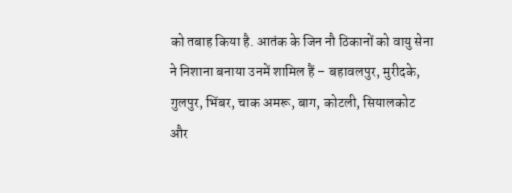को तबाह किया है. आतंक के जिन नौ ठिकानों को वायु सेना ने निशाना बनाया उनमें शामिल हैं – बहावलपुर, मुरीदके, गुलपुर, भिंबर, चाक अमरू, बाग, कोटली, सियालकोट और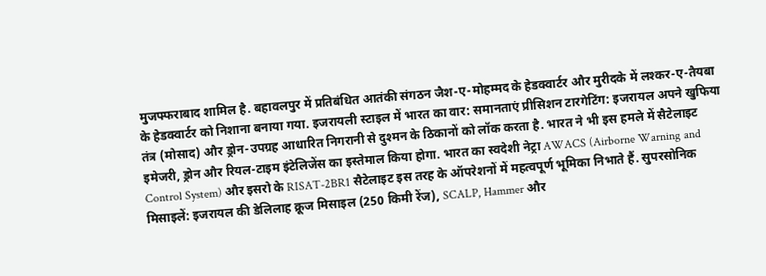मुजफ्फराबाद शामिल है. बहावलपुर में प्रतिबंधित आतंकी संगठन जैश-ए-मोहम्मद के हेडक्वार्टर और मुरीदके में लश्कर-ए-तैयबा के हेडक्वार्टर को निशाना बनाया गया. इजरायली स्टाइल में भारत का वार: समानताएं प्रीसिशन टारगेटिंग: इजरायल अपने खुफिया तंत्र (मोसाद) और ड्रोन-उपग्रह आधारित निगरानी से दुश्मन के ठिकानों को लॉक करता है. भारत ने भी इस हमले में सैटेलाइट इमेजरी, ड्रोन और रियल-टाइम इंटेलिजेंस का इस्तेमाल किया होगा. भारत का स्वदेशी नेट्रा AWACS (Airborne Warning and Control System) और इसरो के RISAT-2BR1 सैटेलाइट इस तरह के ऑपरेशनों में महत्वपूर्ण भूमिका निभाते हैं. सुपरसोनिक मिसाइलें: इजरायल की डेलिलाह क्रूज मिसाइल (250 किमी रेंज), SCALP, Hammer और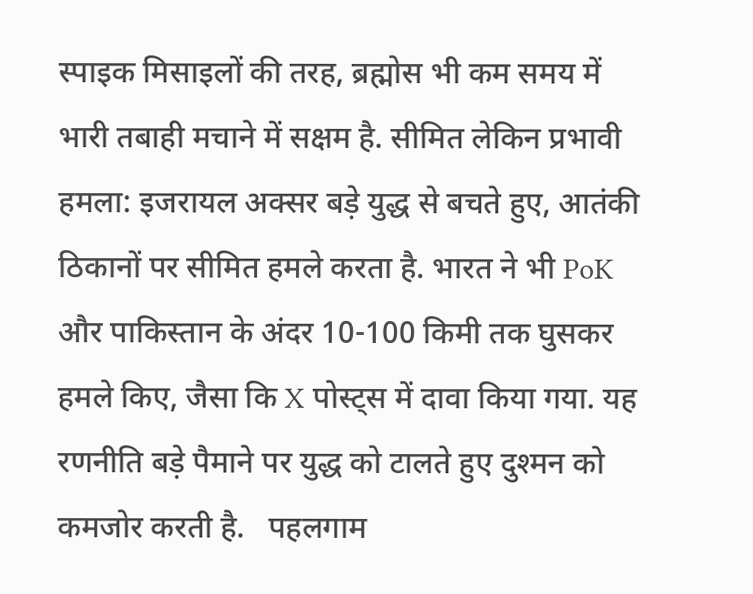स्पाइक मिसाइलों की तरह, ब्रह्मोस भी कम समय में भारी तबाही मचाने में सक्षम है. सीमित लेकिन प्रभावी हमला: इजरायल अक्सर बड़े युद्ध से बचते हुए, आतंकी ठिकानों पर सीमित हमले करता है. भारत ने भी PoK और पाकिस्तान के अंदर 10-100 किमी तक घुसकर हमले किए, जैसा कि X पोस्ट्स में दावा किया गया. यह रणनीति बड़े पैमाने पर युद्ध को टालते हुए दुश्मन को कमजोर करती है.   पहलगाम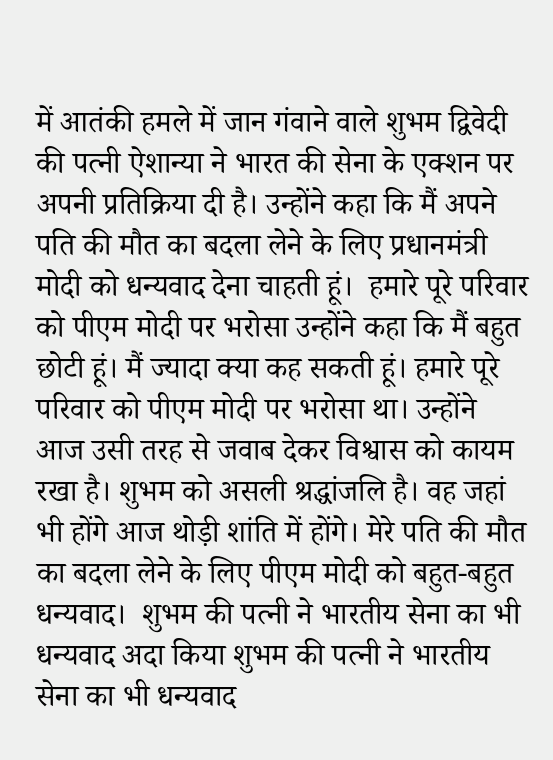में आतंकी हमले में जान गंवाने वाले शुभम द्विवेदी की पत्नी ऐशान्या ने भारत की सेना के एक्शन पर अपनी प्रतिक्रिया दी है। उन्होंने कहा कि मैं अपने पति की मौत का बदला लेने के लिए प्रधानमंत्री मोदी को धन्यवाद देना चाहती हूं।  हमारे पूरे परिवार को पीएम मोदी पर भरोसा उन्होंने कहा कि मैं बहुत छोटी हूं। मैं ज्यादा क्या कह सकती हूं। हमारे पूरे परिवार को पीएम मोदी पर भरोसा था। उन्होंने आज उसी तरह से जवाब देकर विश्वास को कायम रखा है। शुभम को असली श्रद्धांजलि है। वह जहां भी होंगे आज थोड़ी शांति में होंगे। मेरे पति की मौत का बदला लेने के लिए पीएम मोदी को बहुत-बहुत धन्यवाद।  शुभम की पत्नी ने भारतीय सेना का भी धन्यवाद अदा किया शुभम की पत्नी ने भारतीय सेना का भी धन्यवाद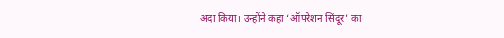अदा किया। उन्होंने कहा ‘ऑपरेशन सिंदूर’ का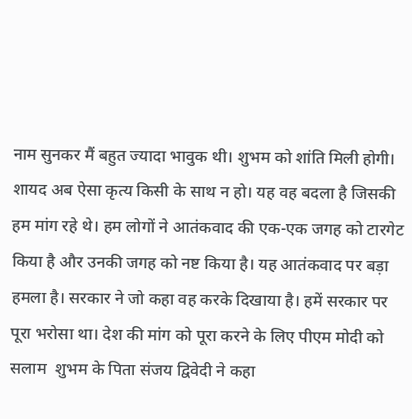नाम सुनकर मैं बहुत ज्यादा भावुक थी। शुभम को शांति मिली होगी। शायद अब ऐसा कृत्य किसी के साथ न हो। यह वह बदला है जिसकी हम मांग रहे थे। हम लोगों ने आतंकवाद की एक-एक जगह को टारगेट किया है और उनकी जगह को नष्ट किया है। यह आतंकवाद पर बड़ा हमला है। सरकार ने जो कहा वह करके दिखाया है। हमें सरकार पर पूरा भरोसा था। देश की मांग को पूरा करने के लिए पीएम मोदी को सलाम  शुभम के पिता संजय द्विवेदी ने कहा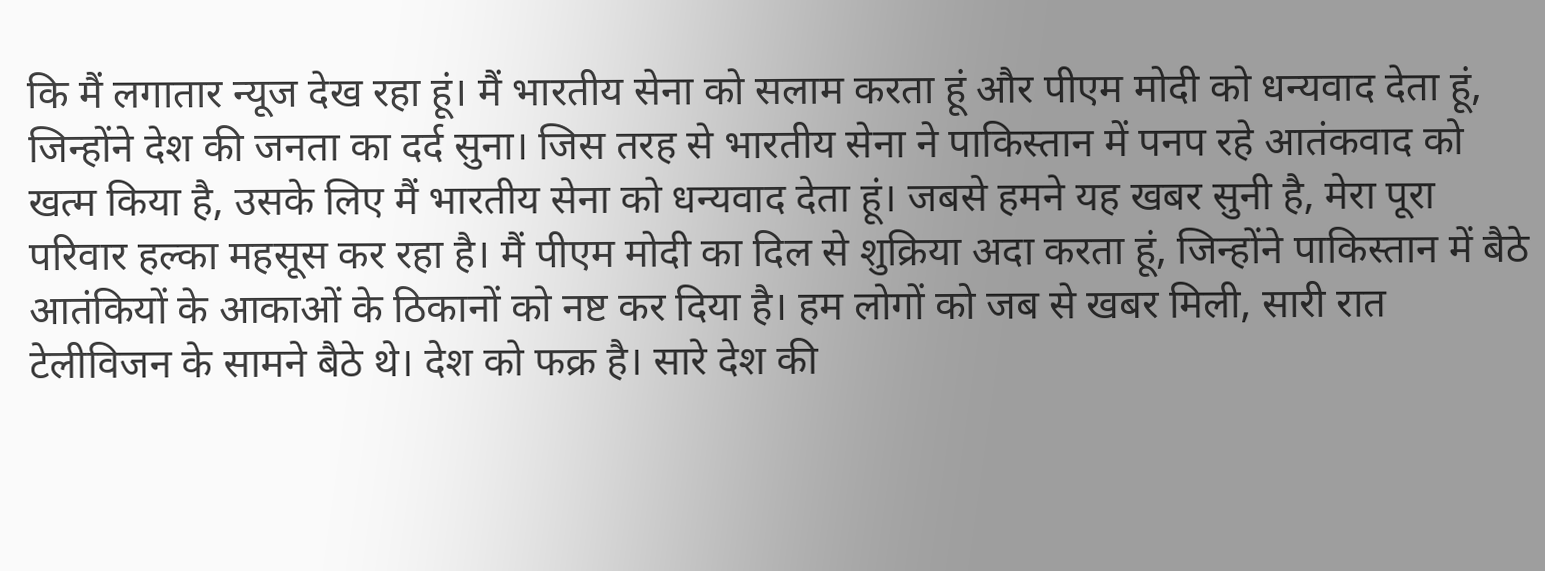कि मैं लगातार न्यूज देख रहा हूं। मैं भारतीय सेना को सलाम करता हूं और पीएम मोदी को धन्यवाद देता हूं, जिन्होंने देश की जनता का दर्द सुना। जिस तरह से भारतीय सेना ने पाकिस्तान में पनप रहे आतंकवाद को खत्म किया है, उसके लिए मैं भारतीय सेना को धन्यवाद देता हूं। जबसे हमने यह खबर सुनी है, मेरा पूरा परिवार हल्का महसूस कर रहा है। मैं पीएम मोदी का दिल से शुक्रिया अदा करता हूं, जिन्होंने पाकिस्तान में बैठे आतंकियों के आकाओं के ठिकानों को नष्ट कर दिया है। हम लोगों को जब से खबर मिली, सारी रात टेलीविजन के सामने बैठे थे। देश को फक्र है। सारे देश की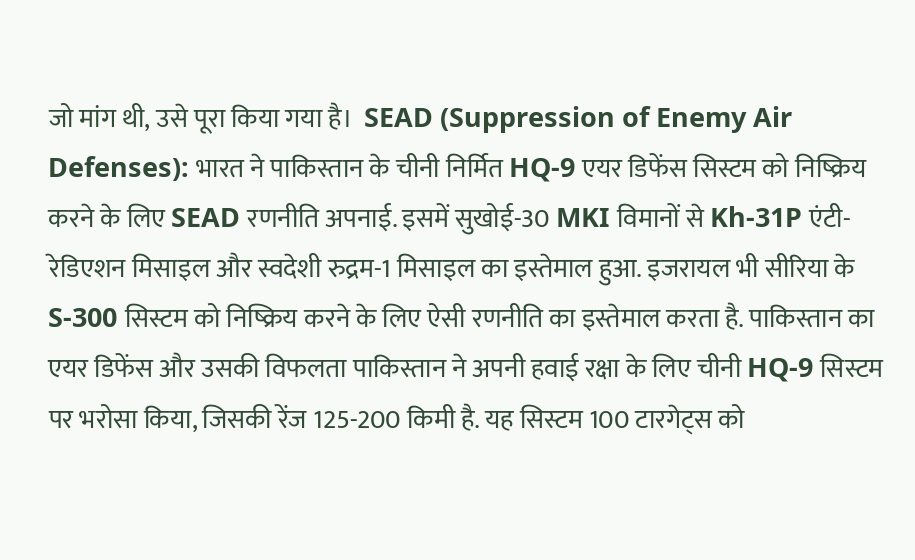जो मांग थी, उसे पूरा किया गया है।  SEAD (Suppression of Enemy Air Defenses): भारत ने पाकिस्तान के चीनी निर्मित HQ-9 एयर डिफेंस सिस्टम को निष्क्रिय करने के लिए SEAD रणनीति अपनाई. इसमें सुखोई-30 MKI विमानों से Kh-31P एंटी-रेडिएशन मिसाइल और स्वदेशी रुद्रम-1 मिसाइल का इस्तेमाल हुआ. इजरायल भी सीरिया के S-300 सिस्टम को निष्क्रिय करने के लिए ऐसी रणनीति का इस्तेमाल करता है. पाकिस्तान का एयर डिफेंस और उसकी विफलता पाकिस्तान ने अपनी हवाई रक्षा के लिए चीनी HQ-9 सिस्टम पर भरोसा किया, जिसकी रेंज 125-200 किमी है. यह सिस्टम 100 टारगेट्स को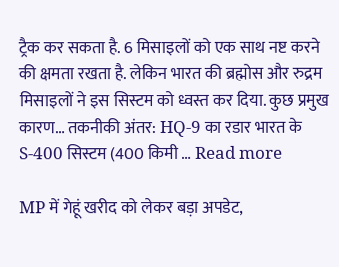ट्रैक कर सकता है. 6 मिसाइलों को एक साथ नष्ट करने की क्षमता रखता है. लेकिन भारत की ब्रह्मोस और रुद्रम मिसाइलों ने इस सिस्टम को ध्वस्त कर दिया. कुछ प्रमुख कारण… तकनीकी अंतर: HQ-9 का रडार भारत के S-400 सिस्टम (400 किमी … Read more

MP में गेहूं खरीद को लेकर बड़ा अपडेट,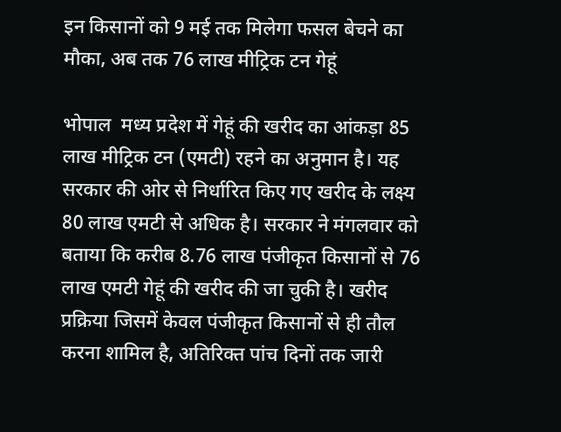इन किसानों को 9 मई तक मिलेगा फसल बेचने का मौका, अब तक 76 लाख मीट्रिक टन गेहूं

भोपाल  मध्य प्रदेश में गेहूं की खरीद का आंकड़ा 85 लाख मीट्रिक टन (एमटी) रहने का अनुमान है। यह सरकार की ओर से निर्धारित किए गए खरीद के लक्ष्य 80 लाख एमटी से अधिक है। सरकार ने मंगलवार को बताया कि करीब 8.76 लाख पंजीकृत किसानों से 76 लाख एमटी गेहूं की खरीद की जा चुकी है। खरीद प्रक्रिया जिसमें केवल पंजीकृत किसानों से ही तौल करना शामिल है, अतिरिक्त पांच दिनों तक जारी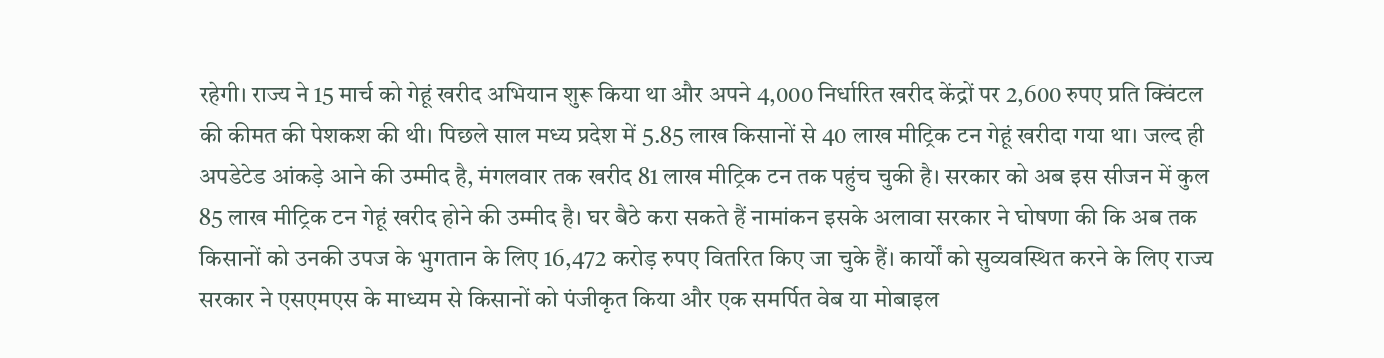रहेगी। राज्य ने 15 मार्च को गेहूं खरीद अभियान शुरू किया था और अपने 4,000 निर्धारित खरीद केंद्रों पर 2,600 रुपए प्रति क्विंटल की कीमत की पेशकश की थी। पिछले साल मध्य प्रदेश में 5.85 लाख किसानों से 40 लाख मीट्रिक टन गेहूं खरीदा गया था। जल्द ही अपडेटेड आंकड़े आने की उम्मीद है, मंगलवार तक खरीद 81 लाख मीट्रिक टन तक पहुंच चुकी है। सरकार को अब इस सीजन में कुल 85 लाख मीट्रिक टन गेहूं खरीद होने की उम्मीद है। घर बैठे करा सकते हैं नामांकन इसके अलावा सरकार ने घोषणा की कि अब तक किसानों को उनकी उपज के भुगतान के लिए 16,472 करोड़ रुपए वितरित किए जा चुके हैं। कार्यों को सुव्यवस्थित करने के लिए राज्य सरकार ने एसएमएस के माध्यम से किसानों को पंजीकृत किया और एक समर्पित वेब या मोबाइल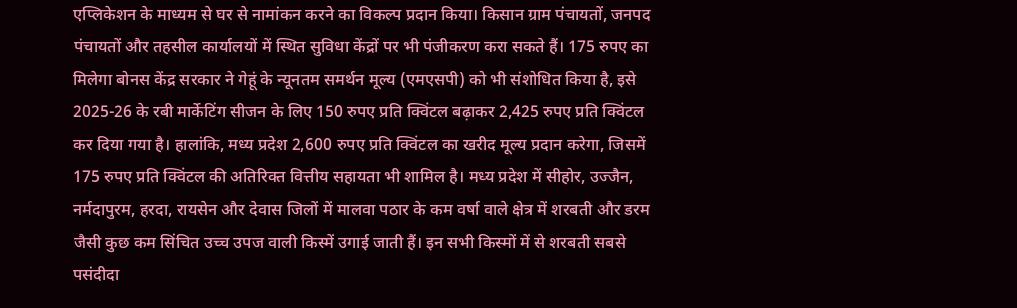एप्लिकेशन के माध्यम से घर से नामांकन करने का विकल्प प्रदान किया। किसान ग्राम पंचायतों, जनपद पंचायतों और तहसील कार्यालयों में स्थित सुविधा केंद्रों पर भी पंजीकरण करा सकते हैं। 175 रुपए का मिलेगा बोनस केंद्र सरकार ने गेहूं के न्यूनतम समर्थन मूल्य (एमएसपी) को भी संशोधित किया है, इसे 2025-26 के रबी मार्केटिंग सीजन के लिए 150 रुपए प्रति क्विंटल बढ़ाकर 2,425 रुपए प्रति क्विंटल कर दिया गया है। हालांकि, मध्य प्रदेश 2,600 रुपए प्रति क्विंटल का खरीद मूल्य प्रदान करेगा, जिसमें 175 रुपए प्रति क्विंटल की अतिरिक्त वित्तीय सहायता भी शामिल है। मध्य प्रदेश में सीहोर, उज्जैन, नर्मदापुरम, हरदा, रायसेन और देवास जिलों में मालवा पठार के कम वर्षा वाले क्षेत्र में शरबती और डरम जैसी कुछ कम सिंचित उच्च उपज वाली किस्में उगाई जाती हैं। इन सभी किस्मों में से शरबती सबसे पसंदीदा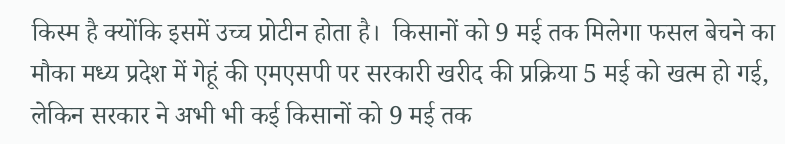किस्म है क्योंकि इसमें उच्च प्रोटीन होता है।  किसानों को 9 मई तक मिलेगा फसल बेचने का मौका मध्‍य प्रदेश में गेहूं की एमएसपी पर सरकारी खरीद की प्रक्रिया 5 मई को खत्‍म हो गई, लेकिन सरकार ने अभी भी कई किसानों को 9 मई तक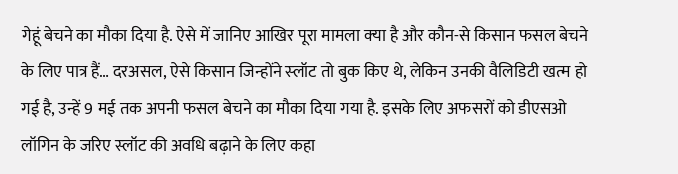गेहूं बेचने का मौका दिया है. ऐसे में जानिए आखिर पूरा मामला क्‍या है और कौन-से किसान फसल बेचने के लिए पात्र हैं… दरअसल, ऐसे किसान जिन्‍होंने स्‍लॉट तो बुक किए थे, लेकिन उनकी वैलिड‍िटी खत्‍म हो गई है, उन्‍हें 9 मई तक अपनी फसल बेचने का मौका दिया गया है. इसके लिए अफसरों को डीएसओ लॉगिन के जरिए स्‍लॉट की अवधि‍ बढ़ाने के लिए कहा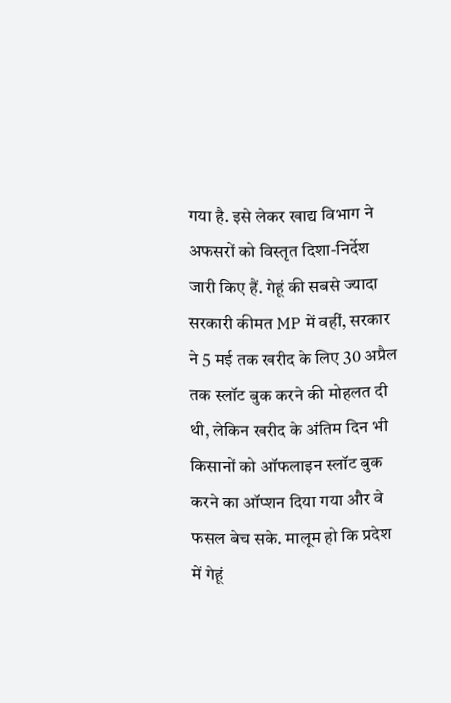गया है. इसे लेकर खाद्य विभाग ने अफसरों को विस्तृत दिशा-निर्देश जारी किए हैं. गेहूं की सबसे ज्‍यादा सरकारी कीमत MP में वहीं, सरकार ने 5 मई तक खरीद के लिए 30 अप्रैल तक स्‍लॉट बुक करने की मोहलत दी थी, लेकिन खरीद के अंतिम दिन भी किसानों को ऑफलाइन स्‍लॉट बुक करने का ऑप्‍शन दिया गया और वे फसल बेच सके. मालूम हो कि प्रदेश में गेहूं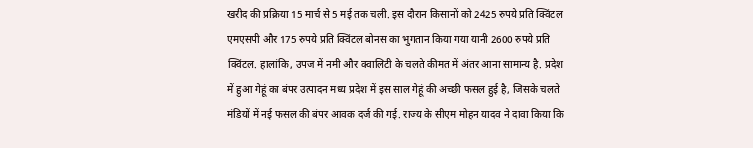खरीद की प्रक्रिया 15 मार्च से 5 मई तक चली. इस दौरान किसानों को 2425 रुपये प्रत‍ि क्विंटल एमएसपी और 175 रुपये प्रत‍ि क्विंटल बोनस का भुगतान किया गया यानी 2600 रुपये प्रति क्विंटल. हालांकि, उपज में नमी और क्‍वालिटी के चलते कीमत में अंतर आना सामान्‍य है. प्रदेश में हुआ गेहूं का बंपर उत्‍पादन मध्‍य प्रदेश में इस साल ग‍ेहूं की अच्‍छी फसल हुई है, जिसके चलते मंडियों में नई फसल की बंपर आवक दर्ज की गई. राज्‍य के सीएम मोहन यादव ने दावा किया कि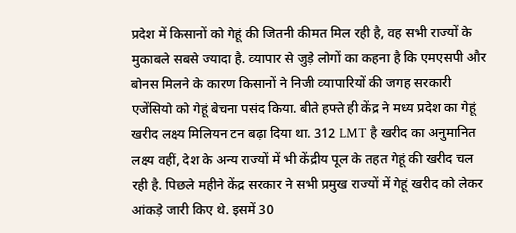प्रदेश में किसानों को गेहूं की जितनी कीमत मिल रही है, वह सभी राज्‍यों के मुकाबले सबसे ज्‍यादा है. व्‍यापार से जुड़े लोगों का कहना है कि एमएसपी और बोनस मिलने के कारण किसानों ने निजी व्‍यापारियों की जगह सरकारी एजेंसियो को गेहूं बेचना पसंद किया. बीते हफ्ते ही केंद्र ने मध्‍य प्रदेश का गेहूं खरीद लक्ष्‍य मिल‍ियन टन बढ़ा दिया था. 312 LMT है खरीद का अनुमानित लक्ष्‍य वहीं, देश के अन्‍य राज्‍यों में भी केंद्रीय पूल के तहत गेहूं की खरीद चल रही है. पिछले महीने केंद्र सरकार ने सभी प्रमुख राज्‍यों में गेहूं खरीद को लेकर आंकड़े जारी किए थे. इसमें 30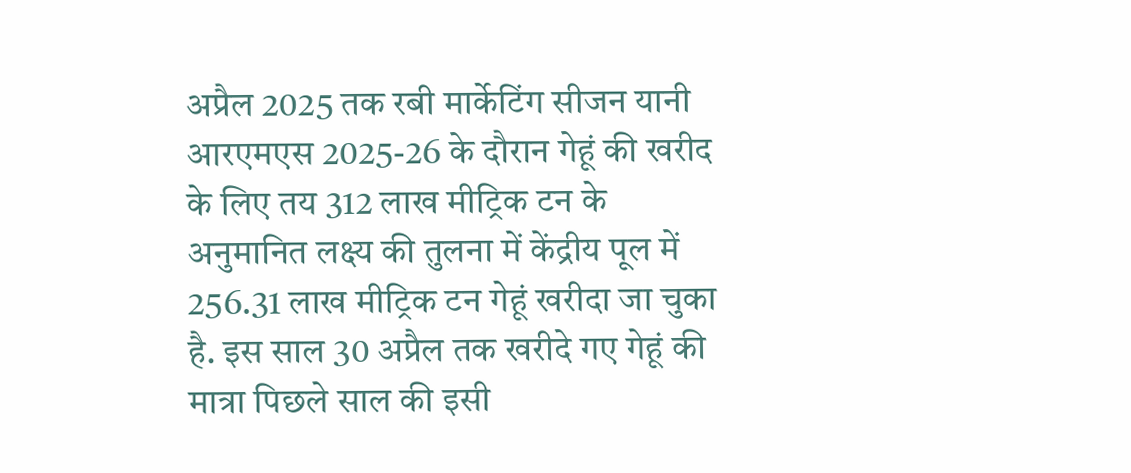अप्रैल 2025 तक रबी मार्केटिंग सीजन यानी आरएमएस 2025-26 के दौरान गेहूं की खरीद के लिए तय 312 लाख मीट्रिक टन के अनुमानित लक्ष्य की तुलना में केंद्रीय पूल में 256.31 लाख मीट्रिक टन गेहूं खरीदा जा चुका है. इस साल 30 अप्रैल तक खरीदे गए गेहूं की मात्रा पिछले साल की इसी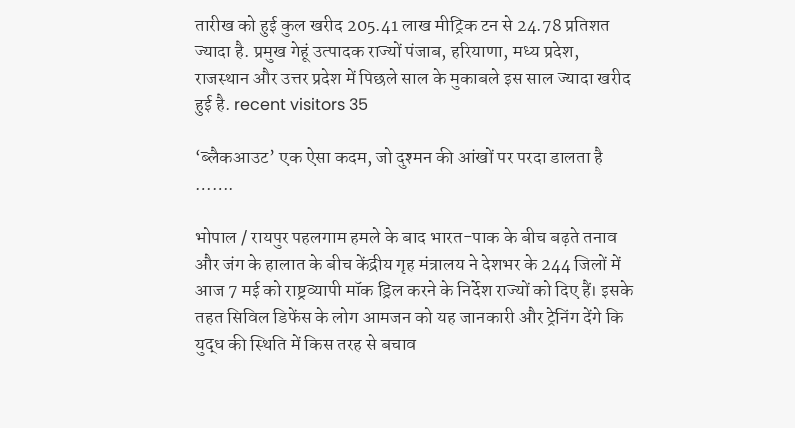तारीख को हुई कुल खरीद 205.41 लाख मीट्रिक टन से 24.78 प्र‍तिशत ज्‍यादा है. प्रमुख गेहूं उत्‍पादक राज्‍यों पंजाब, हरियाणा, मध्य प्रदेश, राजस्थान और उत्तर प्रदेश में पिछले साल के मुकाबले इस साल ज्‍यादा खरीद हुई है. recent visitors 35

‘ब्लैकआउट’ एक ऐसा कदम, जो दुश्मन की आंखों पर परदा डालता है …….

भोपाल / रायपुर पहलगाम हमले के बाद भारत-पाक के बीच बढ़ते तनाव और जंग के हालात के बीच केंद्रीय गृह मंत्रालय ने देशभर के 244 जिलों में आज 7 मई को राष्ट्रव्यापी मॉक ड्रिल करने के निर्देश राज्यों को दिए हैं। इसके तहत सिविल डिफेंस के लोग आमजन को यह जानकारी और ट्रेनिंग देंगे कि युद्ध की स्थिति में किस तरह से बचाव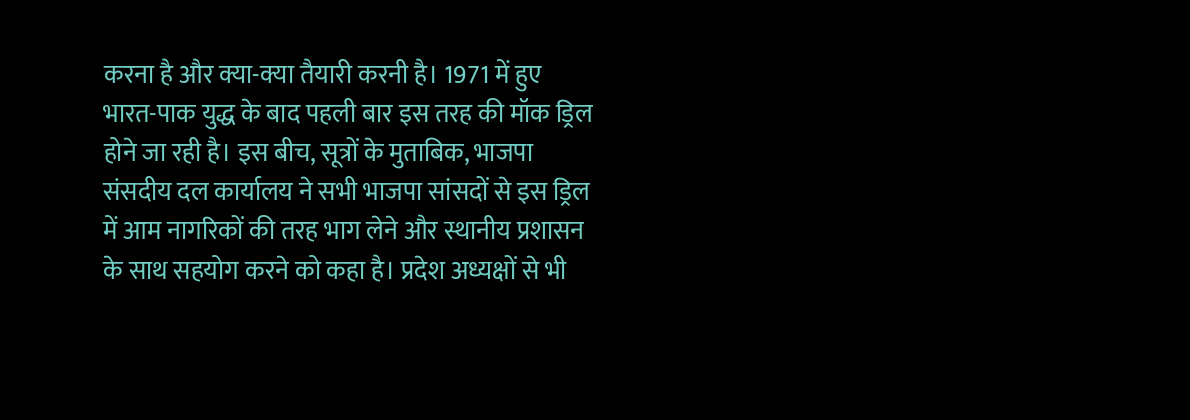करना है और क्या-क्या तैयारी करनी है। 1971 में हुए भारत-पाक युद्ध के बाद पहली बार इस तरह की मॉक ड्रिल होने जा रही है। इस बीच, सूत्रों के मुताबिक, भाजपा संसदीय दल कार्यालय ने सभी भाजपा सांसदों से इस ड्रिल में आम नागरिकों की तरह भाग लेने और स्थानीय प्रशासन के साथ सहयोग करने को कहा है। प्रदेश अध्यक्षों से भी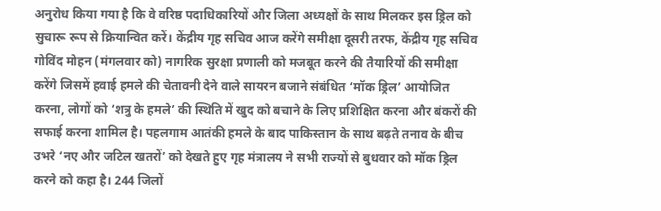अनुरोध किया गया है कि वे वरिष्ठ पदाधिकारियों और जिला अध्यक्षों के साथ मिलकर इस ड्रिल को सुचारू रूप से क्रियान्वित करें। केंद्रीय गृह सचिव आज करेंगे समीक्षा दूसरी तरफ, केंद्रीय गृह सचिव गोविंद मोहन (मंगलवार को) नागरिक सुरक्षा प्रणाली को मजबूत करने की तैयारियों की समीक्षा करेंगे जिसमें हवाई हमले की चेतावनी देने वाले सायरन बजाने संबंधित ‘मॉक ड्रिल’ आयोजित करना, लोगों को ‘शत्रु के हमले’ की स्थिति में खुद को बचाने के लिए प्रशिक्षित करना और बंकरों की सफाई करना शामिल है। पहलगाम आतंकी हमले के बाद पाकिस्तान के साथ बढ़ते तनाव के बीच उभरे ‘नए और जटिल खतरों’ को देखते हुए गृह मंत्रालय ने सभी राज्यों से बुधवार को मॉक ड्रिल करने को कहा है। 244 जिलों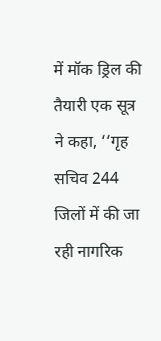में मॉक ड्रिल की तैयारी एक सूत्र ने कहा, ‘‘गृह सचिव 244 जिलों में की जा रही नागरिक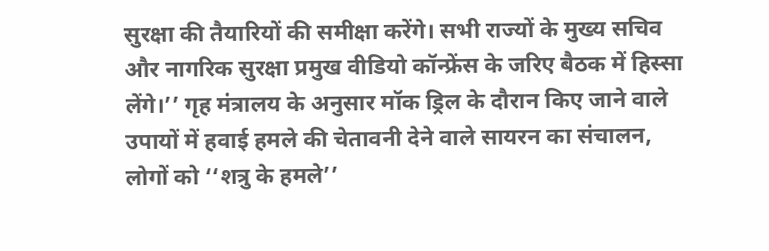सुरक्षा की तैयारियों की समीक्षा करेंगे। सभी राज्यों के मुख्य सचिव और नागरिक सुरक्षा प्रमुख वीडियो कॉन्फ्रेंस के जरिए बैठक में हिस्सा लेंगे।’’ गृह मंत्रालय के अनुसार मॉक ड्रिल के दौरान किए जाने वाले उपायों में हवाई हमले की चेतावनी देने वाले सायरन का संचालन, लोगों को ‘‘शत्रु के हमले’’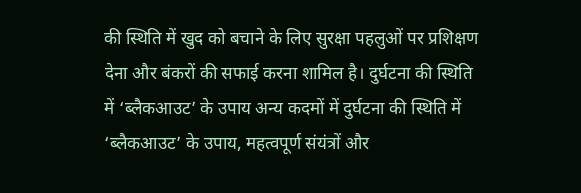की स्थिति में खुद को बचाने के लिए सुरक्षा पहलुओं पर प्रशिक्षण देना और बंकरों की सफाई करना शामिल है। दुर्घटना की स्थिति में ‘ब्लैकआउट’ के उपाय अन्य कदमों में दुर्घटना की स्थिति में ‘ब्लैकआउट’ के उपाय, महत्वपूर्ण संयंत्रों और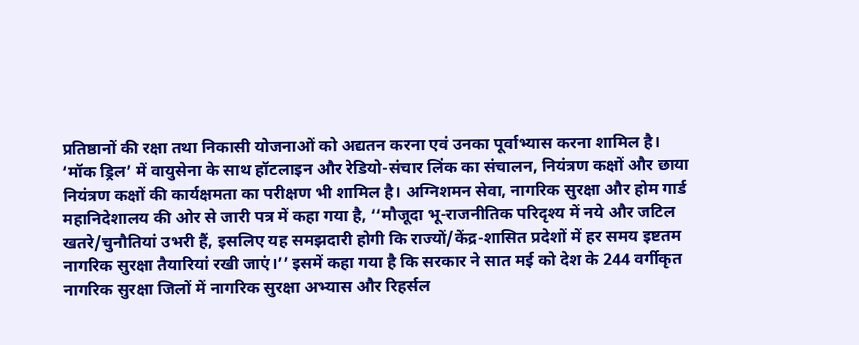प्रतिष्ठानों की रक्षा तथा निकासी योजनाओं को अद्यतन करना एवं उनका पूर्वाभ्यास करना शामिल है। ‘मॉक ड्रिल’ में वायुसेना के साथ हॉटलाइन और रेडियो-संचार लिंक का संचालन, नियंत्रण कक्षों और छाया नियंत्रण कक्षों की कार्यक्षमता का परीक्षण भी शामिल है। अग्निशमन सेवा, नागरिक सुरक्षा और होम गार्ड महानिदेशालय की ओर से जारी पत्र में कहा गया है, ‘‘मौजूदा भू-राजनीतिक परिदृश्य में नये और जटिल खतरे/चुनौतियां उभरी हैं, इसलिए यह समझदारी होगी कि राज्यों/केंद्र-शासित प्रदेशों में हर समय इष्टतम नागरिक सुरक्षा तैयारियां रखी जाएं।’’ इसमें कहा गया है कि सरकार ने सात मई को देश के 244 वर्गीकृत नागरिक सुरक्षा जिलों में नागरिक सुरक्षा अभ्यास और रिहर्सल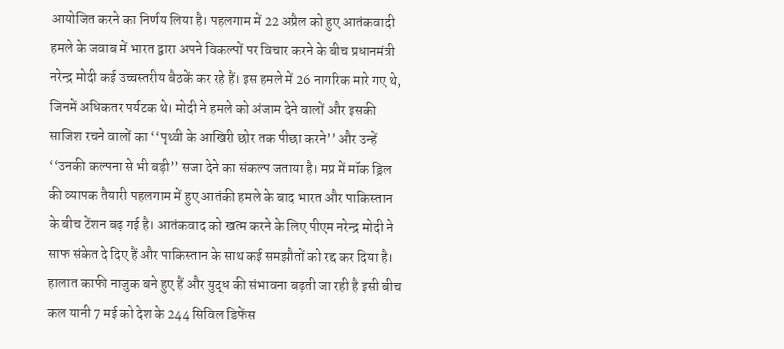आयोजित करने का निर्णय लिया है। पहलगाम में 22 अप्रैल को हुए आतंकवादी हमले के जवाब में भारत द्वारा अपने विकल्पों पर विचार करने के बीच प्रधानमंत्री नरेन्द्र मोदी कई उच्चस्तरीय बैठकें कर रहे हैं। इस हमले में 26 नागरिक मारे गए थे, जिनमें अधिकतर पर्यटक थे। मोदी ने हमले को अंजाम देने वालों और इसकी साजिश रचने वालों का ‘‘पृथ्वी के आखिरी छोर तक पीछा करने’’ और उन्हें ‘‘उनकी कल्पना से भी बड़ी’’ सजा देने का संकल्प जताया है। मप्र में मॉक ड्रिल की व्यापक तैयारी पहलगाम में हुए आतंकी हमले के बाद भारत और पाकिस्तान के बीच टेंशन बढ़ गई है। आतंकवाद को खत्म करने के लिए पीएम नरेन्द्र मोदी ने साफ संकेत दे दिए हैं और पाकिस्तान के साथ कई समझौतों को रद्द कर दिया है। हालात काफी नाजुक बने हुए हैं और युद्ध की संभावना बढ़ती जा रही है इसी बीच कल यानी 7 मई को देश के 244 सिविल डिफेंस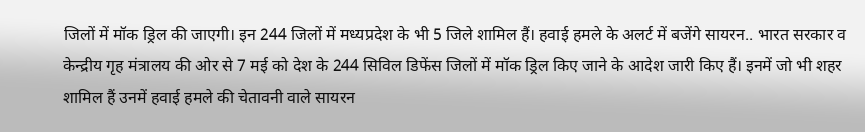जिलों में मॉक ड्रिल की जाएगी। इन 244 जिलों में मध्यप्रदेश के भी 5 जिले शामिल हैं। हवाई हमले के अलर्ट में बजेंगे सायरन.. भारत सरकार व केन्द्रीय गृह मंत्रालय की ओर से 7 मई को देश के 244 सिविल डिफेंस जिलों में मॉक ड्रिल किए जाने के आदेश जारी किए हैं। इनमें जो भी शहर शामिल हैं उनमें हवाई हमले की चेतावनी वाले सायरन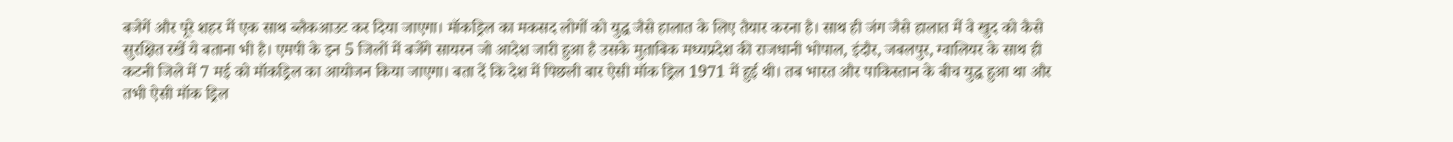बजेगें और पूरे शहर में एक साथ ब्लैकआउट कर दिया जाएगा। मॉकड्रिल का मकसद लोगों को युद्ध जैसे हालात के लिए तैयार करना है। साथ ही जंग जैसे हालात में वे खुद को कैसे सुरक्षित रखें ये बताना भी है। एमपी के इन 5 जिलों में बजेंगे सायरन जो आदेश जारी हुआ है उसके मुताबिक मध्यप्रदेश की राजधानी भोपाल, इंदौर, जबलपुर, ग्वालियर के साथ ही कटनी जिले में 7 मई को मॉकड्रिल का आयोजन किया जाएगा। बता दें कि देश में पिछली बार ऐसी मॉक ड्रिल 1971 में हुई थी। तब भारत और पाकिस्तान के बीच युद्ध हुआ था और तभी ऐसी मॉक ड्रिल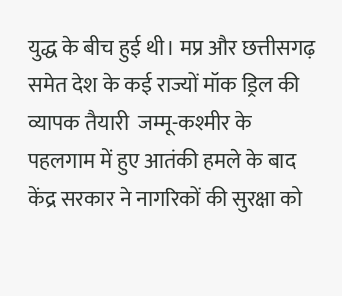युद्ध के बीच हुई थी। मप्र और छत्तीसगढ़ समेत देश के कई राज्यों मॉक ड्रिल की व्यापक तैयारी  जम्मू-कश्मीर के पहलगाम में हुए आतंकी हमले के बाद केंद्र सरकार ने नागरिकों की सुरक्षा को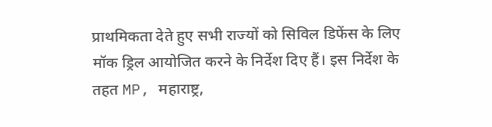प्राथमिकता देते हुए सभी राज्यों को सिविल डिफेंस के लिए मॉक ड्रिल आयोजित करने के निर्देश दिए हैं। इस निर्देश के तहत MP, महाराष्ट्र,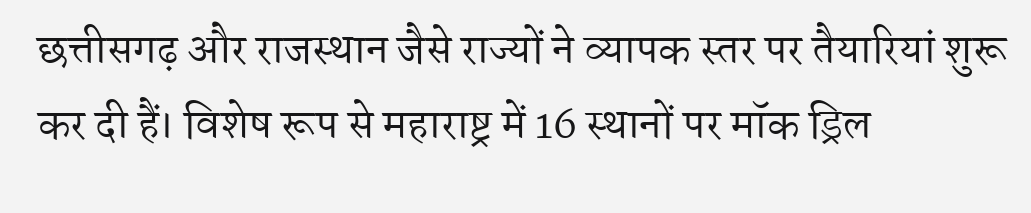छत्तीसगढ़ और राजस्थान जैसे राज्यों ने व्यापक स्तर पर तैयारियां शुरू कर दी हैं। विशेष रूप से महाराष्ट्र में 16 स्थानों पर मॉक ड्रिल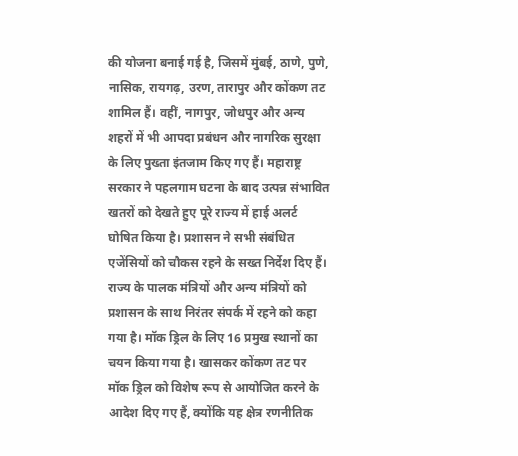की योजना बनाई गई है, जिसमें मुंबई, ठाणे, पुणे, नासिक, रायगढ़, उरण, तारापुर और कोंकण तट शामिल हैं। वहीं, नागपुर, जोधपुर और अन्य शहरों में भी आपदा प्रबंधन और नागरिक सुरक्षा के लिए पुख्ता इंतजाम किए गए हैं। महाराष्ट्र सरकार ने पहलगाम घटना के बाद उत्पन्न संभावित खतरों को देखते हुए पूरे राज्य में हाई अलर्ट घोषित किया है। प्रशासन ने सभी संबंधित एजेंसियों को चौकस रहने के सख्त निर्देश दिए हैं। राज्य के पालक मंत्रियों और अन्य मंत्रियों को प्रशासन के साथ निरंतर संपर्क में रहने को कहा गया है। मॉक ड्रिल के लिए 16 प्रमुख स्थानों का चयन किया गया है। खासकर कोंकण तट पर मॉक ड्रिल को विशेष रूप से आयोजित करने के आदेश दिए गए हैं, क्योंकि यह क्षेत्र रणनीतिक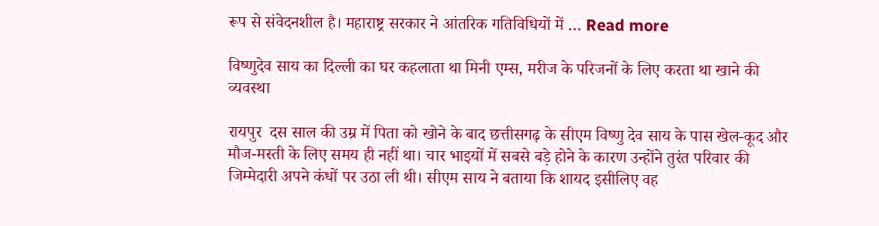रूप से संवेदनशील है। महाराष्ट्र सरकार ने आंतरिक गतिविधियों में … Read more

विष्णुदेव साय का दिल्ली का घर कहलाता था मिनी एम्स, मरीज के परिजनों के लिए करता था खाने की व्यवस्था

रायपुर  दस साल की उम्र में पिता को खोने के बाद छत्तीसगढ़ के सीएम विष्णु देव साय के पास खेल-कूद और मौज-मस्ती के लिए समय ही नहीं था। चार भाइयों में सबसे बड़े होने के कारण उन्होंने तुरंत परिवार की जिम्मेदारी अपने कंधों पर उठा ली थी। सीएम साय ने बताया कि शायद इसीलिए वह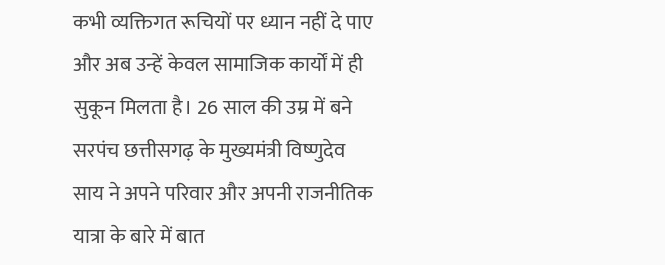कभी व्यक्तिगत रूचियों पर ध्यान नहीं दे पाए और अब उन्हें केवल सामाजिक कार्यों में ही सुकून मिलता है। 26 साल की उम्र में बने सरपंच छत्तीसगढ़ के मुख्यमंत्री विष्णुदेव साय ने अपने परिवार और अपनी राजनीतिक यात्रा के बारे में बात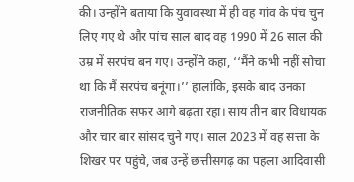की। उन्होंने बताया कि युवावस्था में ही वह गांव के पंच चुन लिए गए थे और पांच साल बाद वह 1990 में 26 साल की उम्र में सरपंच बन गए। उन्होंने कहा, ‘‘मैंने कभी नहीं सोचा था कि मैं सरपंच बनूंगा।’’ हालांकि, इसके बाद उनका राजनीतिक सफर आगे बढ़ता रहा। साय तीन बार विधायक और चार बार सांसद चुने गए। साल 2023 में वह सत्ता के शिखर पर पहुंचे, जब उन्हें छत्तीसगढ़ का पहला आदिवासी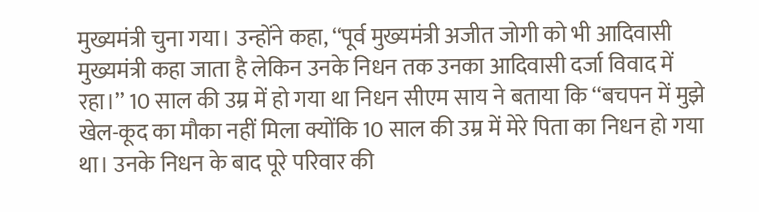मुख्यमंत्री चुना गया। उन्होंने कहा, ‘‘पूर्व मुख्यमंत्री अजीत जोगी को भी आदिवासी मुख्यमंत्री कहा जाता है लेकिन उनके निधन तक उनका आदिवासी दर्जा विवाद में रहा।’’ 10 साल की उम्र में हो गया था निधन सीएम साय ने बताया कि ‘‘बचपन में मुझे खेल-कूद का मौका नहीं मिला क्योंकि 10 साल की उम्र में मेरे पिता का निधन हो गया था। उनके निधन के बाद पूरे परिवार की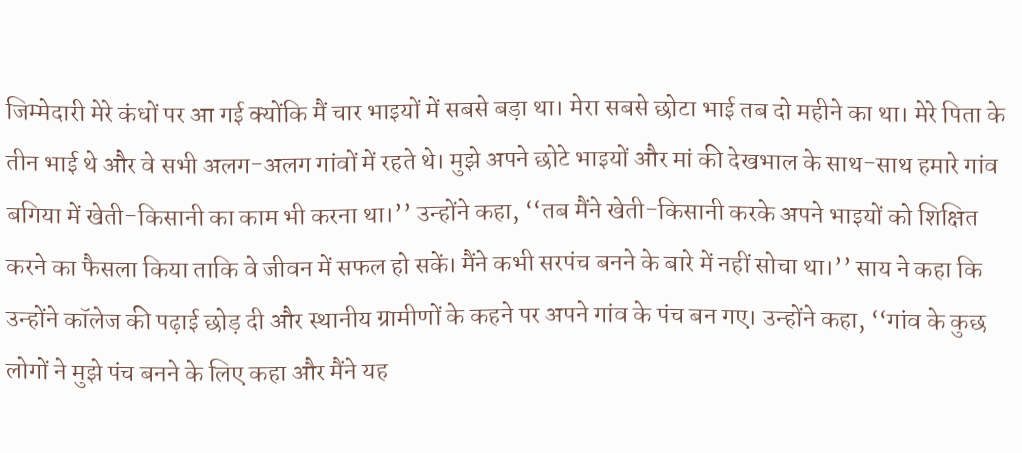जिम्मेदारी मेरे कंधों पर आ गई क्योंकि मैं चार भाइयों में सबसे बड़ा था। मेरा सबसे छोटा भाई तब दो महीने का था। मेरे पिता के तीन भाई थे और वे सभी अलग-अलग गांवों में रहते थे। मुझे अपने छोटे भाइयों और मां की देखभाल के साथ-साथ हमारे गांव बगिया में खेती-किसानी का काम भी करना था।’’ उन्होंने कहा, ‘‘तब मैंने खेती-किसानी करके अपने भाइयों को शिक्षित करने का फैसला किया ताकि वे जीवन में सफल हो सकें। मैंने कभी सरपंच बनने के बारे में नहीं सोचा था।’’ साय ने कहा कि उन्होंने कॉलेज की पढ़ाई छोड़ दी और स्थानीय ग्रामीणों के कहने पर अपने गांव के पंच बन गए। उन्होंने कहा, ‘‘गांव के कुछ लोगों ने मुझे पंच बनने के लिए कहा और मैंने यह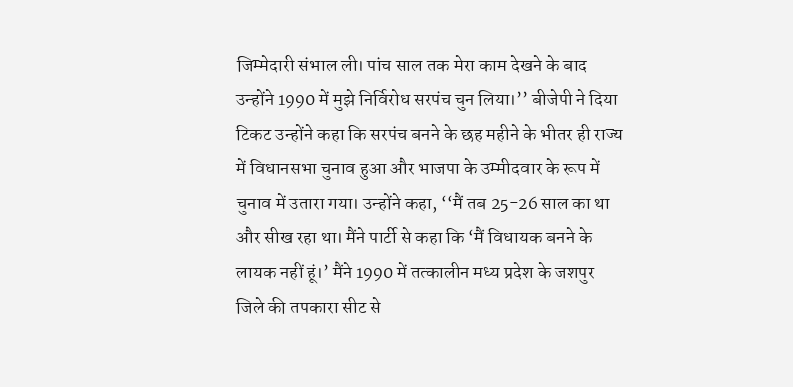जिम्मेदारी संभाल ली। पांच साल तक मेरा काम देखने के बाद उन्होंने 1990 में मुझे निर्विरोध सरपंच चुन लिया।’’ बीजेपी ने दिया टिकट उन्होंने कहा कि सरपंच बनने के छह महीने के भीतर ही राज्य में विधानसभा चुनाव हुआ और भाजपा के उम्मीदवार के रूप में चुनाव में उतारा गया। उन्होंने कहा, ‘‘मैं तब 25-26 साल का था और सीख रहा था। मैंने पार्टी से कहा कि ‘मैं विधायक बनने के लायक नहीं हूं।’ मैंने 1990 में तत्कालीन मध्य प्रदेश के जशपुर जिले की तपकारा सीट से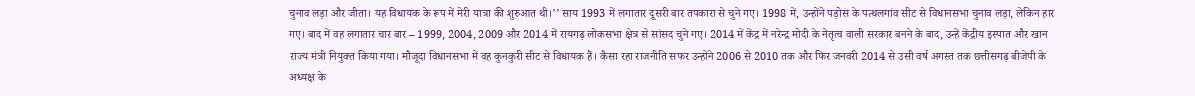चुनाव लड़ा और जीता। यह विधायक के रूप में मेरी यात्रा की शुरुआत थी।’’ साय 1993 में लगातार दूसरी बार तपकारा से चुने गए। 1998 में, उन्होंने पड़ोस के पत्थलगांव सीट से विधानसभा चुनाव लड़ा, लेकिन हार गए। बाद में वह लगातार चार बार – 1999, 2004, 2009 और 2014 में रायगढ़ लोकसभा क्षेत्र से सांसद चुने गए। 2014 में केंद्र में नरेन्द्र मोदी के नेतृत्व वाली सरकार बनने के बाद, उन्हें केंद्रीय इस्पात और खान राज्य मंत्री नियुक्त किया गया। मौजूदा विधानसभा में वह कुनकुरी सीट से विधायक हैं। कैसा रहा राजनीति सफर उन्होंने 2006 से 2010 तक और फिर जनवरी 2014 से उसी वर्ष अगस्त तक छत्तीसगढ़ बीजेपी के अध्यक्ष के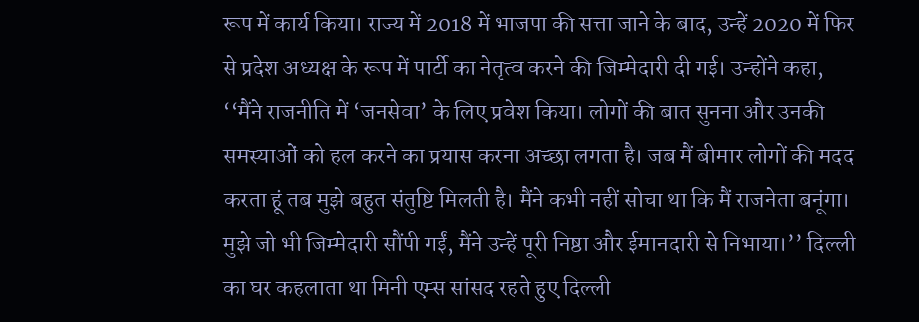रूप में कार्य किया। राज्य में 2018 में भाजपा की सत्ता जाने के बाद, उन्हें 2020 में फिर से प्रदेश अध्यक्ष के रूप में पार्टी का नेतृत्व करने की जिम्मेदारी दी गई। उन्होंने कहा, ‘‘मैंने राजनीति में ‘जनसेवा’ के लिए प्रवेश किया। लोगों की बात सुनना और उनकी समस्याओं को हल करने का प्रयास करना अच्छा लगता है। जब मैं बीमार लोगों की मदद करता हूं तब मुझे बहुत संतुष्टि मिलती है। मैंने कभी नहीं सोचा था कि मैं राजनेता बनूंगा। मुझे जो भी जिम्मेदारी सौंपी गईं, मैंने उन्हें पूरी निष्ठा और ईमानदारी से निभाया।’’ दिल्ली का घर कहलाता था मिनी एम्स सांसद रहते हुए दिल्ली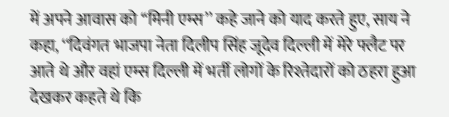में अपने आवास को ‘‘मिनी एम्स’’ कहे जाने को याद करते हुए, साय ने कहा, ‘‘दिवंगत भाजपा नेता दिलीप सिंह जूदेव दिल्ली में मेरे फ्लैट पर आते थे और वहां एम्स दिल्ली में भर्ती लोगों के रिश्तेदारों को ठहरा हुआ देखकर कहते थे कि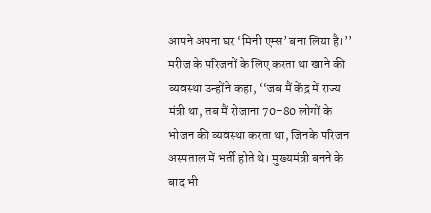आपने अपना घर ‘मिनी एम्स’ बना लिया है।’’ मरीज के परिजनों के लिए करता था खाने की व्यवस्था उन्होंने कहा, ‘‘जब मैं केंद्र में राज्य मंत्री था, तब मैं रोजाना 70-80 लोगों के भोजन की व्यवस्था करता था, जिनके परिजन अस्पताल में भर्ती होते थे। मुख्यमंत्री बनने के बाद भी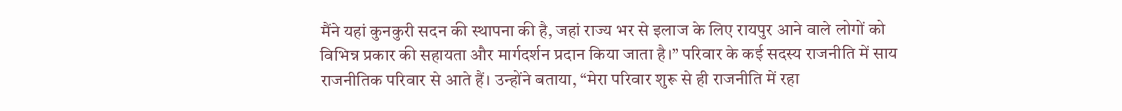मैंने यहां कुनकुरी सदन की स्थापना की है, जहां राज्य भर से इलाज के लिए रायपुर आने वाले लोगों को विभिन्न प्रकार की सहायता और मार्गदर्शन प्रदान किया जाता है।’’ परिवार के कई सदस्य राजनीति में साय राजनीतिक परिवार से आते हैं। उन्होंने बताया, ‘‘मेरा परिवार शुरू से ही राजनीति में रहा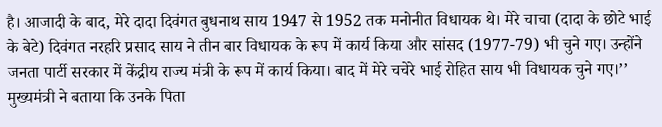है। आजादी के बाद, मेरे दादा दिवंगत बुधनाथ साय 1947 से 1952 तक मनोनीत विधायक थे। मेरे चाचा (दादा के छोटे भाई के बेटे) दिवंगत नरहरि प्रसाद साय ने तीन बार विधायक के रूप में कार्य किया और सांसद (1977-79) भी चुने गए। उन्होंने जनता पार्टी सरकार में केंद्रीय राज्य मंत्री के रूप में कार्य किया। बाद में मेरे चचेरे भाई रोहित साय भी विधायक चुने गए।’’ मुख्यमंत्री ने बताया कि उनके पिता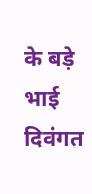के बड़े भाई दिवंगत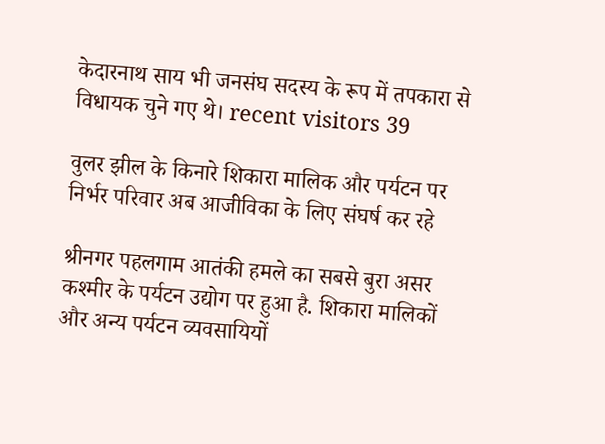केदारनाथ साय भी जनसंघ सदस्य के रूप में तपकारा से विधायक चुने गए थे। recent visitors 39

वुलर झील के किनारे शिकारा मालिक और पर्यटन पर निर्भर परिवार अब आजीविका के लिए संघर्ष कर रहे

श्रीनगर पहलगाम आतंकी हमले का सबसे बुरा असर कश्मीर के पर्यटन उद्योग पर हुआ है. शिकारा मालिकों और अन्य पर्यटन व्यवसायियों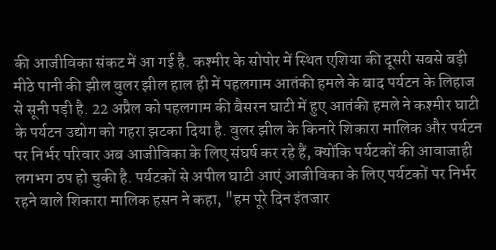की आजीविका संकट में आ गई है. कश्मीर के सोपोर में स्थित एशिया की दूसरी सबसे बड़ी मीठे पानी की झील वुलर झील हाल ही में पहलगाम आतंकी हमले के बाद पर्यटन के लिहाज से सूनी पड़ी है. 22 अप्रैल को पहलगाम की बैसरन घाटी में हुए आतंकी हमले ने कश्मीर घाटी के पर्यटन उद्योग को गहरा झटका दिया है. वुलर झील के किनारे शिकारा मालिक और पर्यटन पर निर्भर परिवार अब आजीविका के लिए संघर्ष कर रहे हैं, क्योंकि पर्यटकों की आवाजाही लगभग ठप हो चुकी है. पर्यटकों से अपील घाटी आएं आजीविका के लिए पर्यटकों पर निर्भर रहने वाले शिकारा मालिक हसन ने कहा, "हम पूरे दिन इंतजार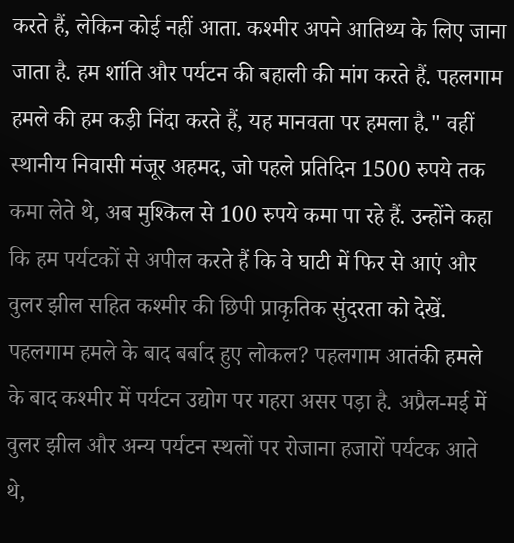करते हैं, लेकिन कोई नहीं आता. कश्मीर अपने आतिथ्य के लिए जाना जाता है. हम शांति और पर्यटन की बहाली की मांग करते हैं. पहलगाम हमले की हम कड़ी निंदा करते हैं, यह मानवता पर हमला है." वहीं स्थानीय निवासी मंजूर अहमद, जो पहले प्रतिदिन 1500 रुपये तक कमा लेते थे, अब मुश्किल से 100 रुपये कमा पा रहे हैं. उन्होंने कहा कि हम पर्यटकों से अपील करते हैं कि वे घाटी में फिर से आएं और वुलर झील सहित कश्मीर की छिपी प्राकृतिक सुंदरता को देखें. पहलगाम हमले के बाद बर्बाद हुए लोकल? पहलगाम आतंकी हमले के बाद कश्मीर में पर्यटन उद्योग पर गहरा असर पड़ा है. अप्रैल-मई में वुलर झील और अन्य पर्यटन स्थलों पर रोजाना हजारों पर्यटक आते थे,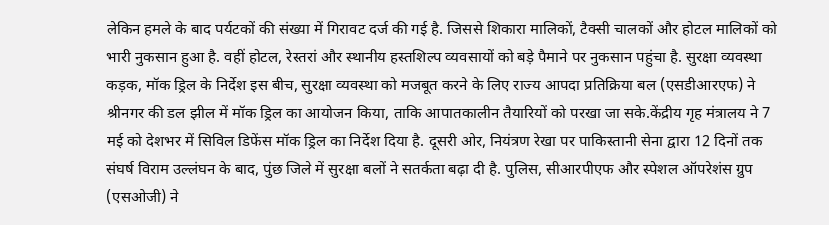लेकिन हमले के बाद पर्यटकों की संख्या में गिरावट दर्ज की गई है. जिससे शिकारा मालिकों, टैक्सी चालकों और होटल मालिकों को भारी नुकसान हुआ है. वहीं होटल, रेस्तरां और स्थानीय हस्तशिल्प व्यवसायों को बड़े पैमाने पर नुकसान पहुंचा है. सुरक्षा व्यवस्‍था कड़क, मॉक ड्रिल के निर्देश इस बीच, सुरक्षा व्यवस्था को मजबूत करने के लिए राज्य आपदा प्रतिक्रिया बल (एसडीआरएफ) ने श्रीनगर की डल झील में मॉक ड्रिल का आयोजन किया, ताकि आपातकालीन तैयारियों को परखा जा सके.केंद्रीय गृह मंत्रालय ने 7 मई को देशभर में सिविल डिफेंस मॉक ड्रिल का निर्देश दिया है. दूसरी ओर, नियंत्रण रेखा पर पाकिस्तानी सेना द्वारा 12 दिनों तक संघर्ष विराम उल्लंघन के बाद, पुंछ जिले में सुरक्षा बलों ने सतर्कता बढ़ा दी है. पुलिस, सीआरपीएफ और स्पेशल ऑपरेशंस ग्रुप (एसओजी) ने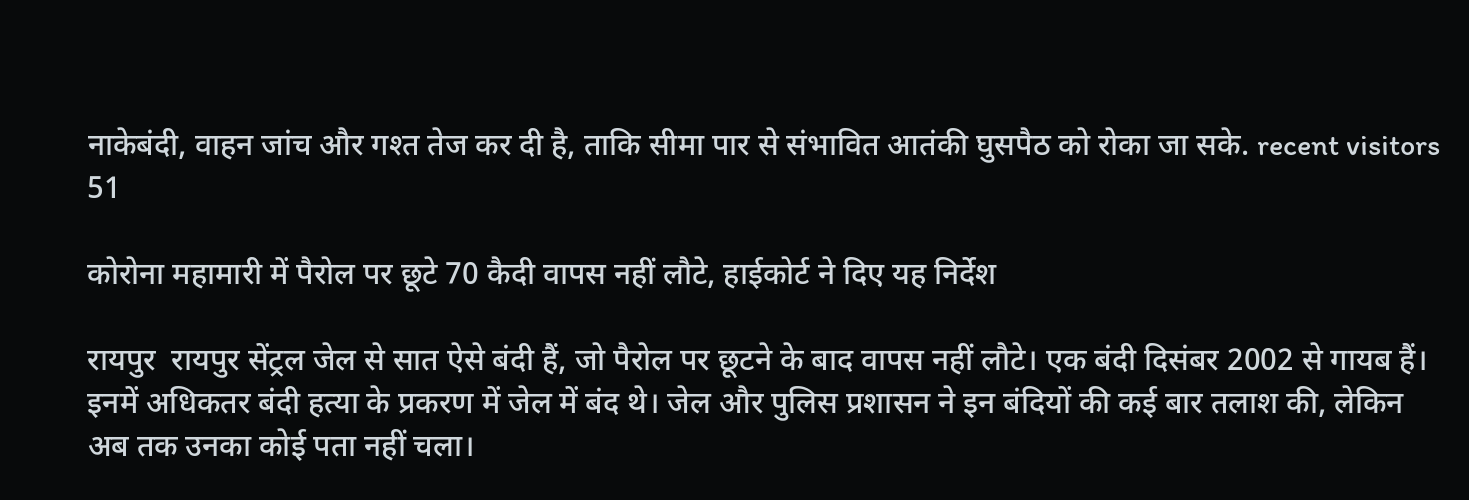नाकेबंदी, वाहन जांच और गश्त तेज कर दी है, ताकि सीमा पार से संभावित आतंकी घुसपैठ को रोका जा सके. recent visitors 51

कोरोना महामारी में पैरोल पर छूटे 70 कैदी वापस नहीं लौटे, हाईकोर्ट ने दिए यह निर्देश

रायपुर  रायपुर सेंट्रल जेल से सात ऐसे बंदी हैं, जो पैरोल पर छूटने के बाद वापस नहीं लौटे। एक बंदी दिसंबर 2002 से गायब हैं। इनमें अधिकतर बंदी हत्या के प्रकरण में जेल में बंद थे। जेल और पुलिस प्रशासन ने इन बंदियों की कई बार तलाश की, लेकिन अब तक उनका कोई पता नहीं चला।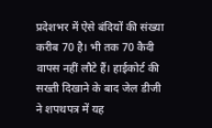प्रदेशभर में ऐसे बंदियों की संख्या करीब 70 है। भी तक 70 कैदी वापस नहीं लौटे हैं। हाईकोर्ट की सख्ती दिखाने के बाद जेल डीजी ने शपथपत्र में यह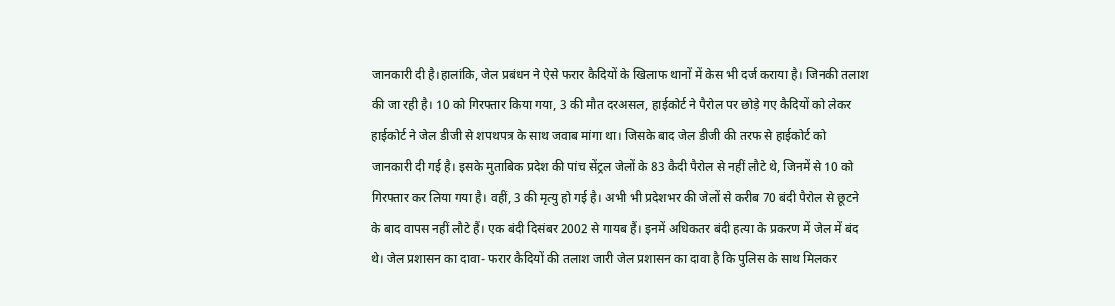जानकारी दी है।हालांकि, जेल प्रबंधन ने ऐसे फरार कैदियों के खिलाफ थानों में केस भी दर्ज कराया है। जिनकी तलाश की जा रही है। 10 को गिरफ्तार किया गया, 3 की मौत दरअसल, हाईकोर्ट ने पैरोल पर छोड़े गए कैदियों को लेकर हाईकोर्ट ने जेल डीजी से शपथपत्र के साथ जवाब मांगा था। जिसके बाद जेल डीजी की तरफ से हाईकोर्ट को जानकारी दी गई है। इसके मुताबिक प्रदेश की पांच सेंट्रल जेलों के 83 कैदी पैरोल से नहीं लौटे थे, जिनमें से 10 को गिरफ्तार कर लिया गया है। वहीं, 3 की मृत्यु हो गई है। अभी भी प्रदेशभर की जेलों से करीब 70 बंदी पैरोल से छूटने के बाद वापस नहीं लौटे हैं। एक बंदी दिसंबर 2002 से गायब हैं। इनमें अधिकतर बंदी हत्या के प्रकरण में जेल में बंद थे। जेल प्रशासन का दावा- फरार कैदियों की तलाश जारी जेल प्रशासन का दावा है कि पुलिस के साथ मिलकर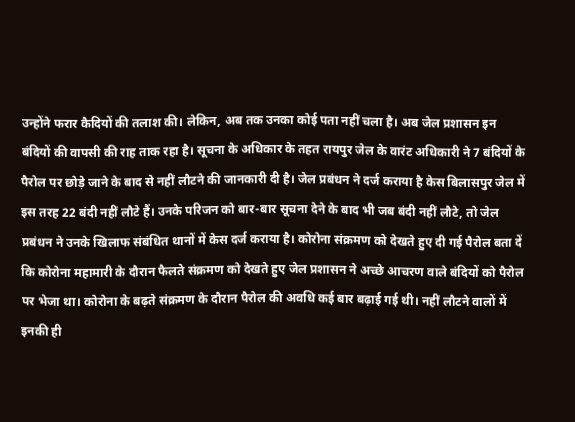उन्होंने फरार कैदियों की तलाश की। लेकिन, अब तक उनका कोई पता नहीं चला है। अब जेल प्रशासन इन बंदियों की वापसी की राह ताक रहा है। सूचना के अधिकार के तहत रायपुर जेल के वारंट अधिकारी ने 7 बंदियों के पैरोल पर छोड़े जाने के बाद से नहीं लौटने की जानकारी दी है। जेल प्रबंधन ने दर्ज कराया है केस बिलासपुर जेल में इस तरह 22 बंदी नहीं लौटे हैं। उनके परिजन को बार-बार सूचना देने के बाद भी जब बंदी नहीं लौटे, तो जेल प्रबंधन ने उनके खिलाफ संबंधित थानों में केस दर्ज कराया है। कोरोना संक्रमण को देखते हुए दी गई पैरोल बता दें कि कोरोना महामारी के दौरान फैलते संक्रमण को देखते हुए जेल प्रशासन ने अच्छे आचरण वाले बंदियों को पैरोल पर भेजा था। कोरोना के बढ़ते संक्रमण के दौरान पैरोल की अवधि कई बार बढ़ाई गई थी। नहीं लौटने वालों में इनकी ही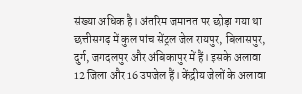संख्या अधिक है। अंतरिम जमानत पर छोड़ा गया था छत्तीसगढ़ में कुल पांच सेंट्रल जेल रायपुर, बिलासपुर, दुर्ग, जगदलपुर और अंबिकापुर में हैं। इसके अलावा 12 जिला और 16 उपजेल हैं। केंद्रीय जेलों के अलावा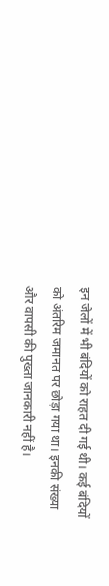इन जेलों में भी बंदियों को राहत दी गई थी। कई बंदियों को अंतरिम जमानत पर छोड़ा गया था। इनकी संख्या और वापसी की पुख्ता जानकारी नहीं है।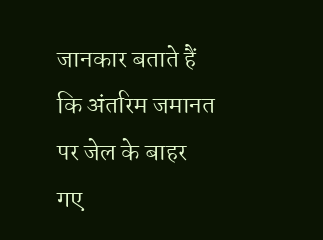जानकार बताते हैं कि अंतरिम जमानत पर जेल के बाहर गए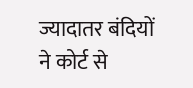ज्यादातर बंदियों ने कोर्ट से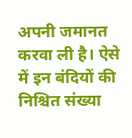अपनी जमानत करवा ली है। ऐसे में इन बंदियों की निश्चित संख्या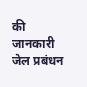की जानकारी जेल प्रबंधन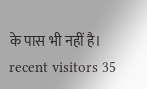के पास भी नहीं है। recent visitors 35